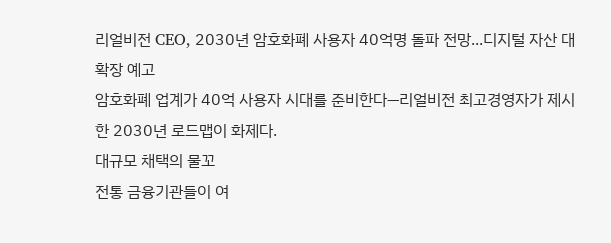리얼비전 CEO, 2030년 암호화폐 사용자 40억명 돌파 전망...디지털 자산 대확장 예고
암호화폐 업계가 40억 사용자 시대를 준비한다—리얼비전 최고경영자가 제시한 2030년 로드맵이 화제다.
대규모 채택의 물꼬
전통 금융기관들이 여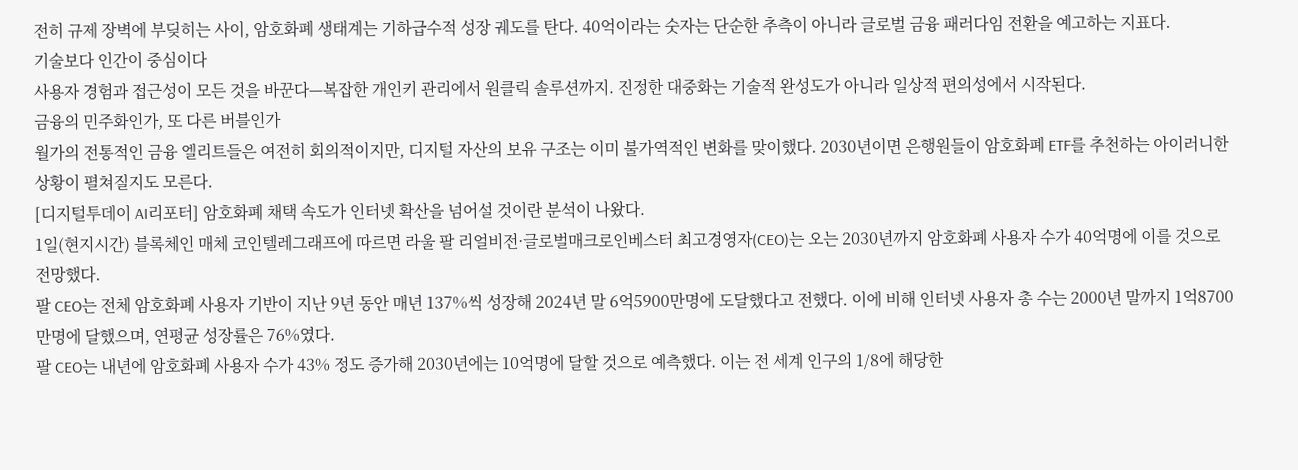전히 규제 장벽에 부딪히는 사이, 암호화폐 생태계는 기하급수적 성장 궤도를 탄다. 40억이라는 숫자는 단순한 추측이 아니라 글로벌 금융 패러다임 전환을 예고하는 지표다.
기술보다 인간이 중심이다
사용자 경험과 접근성이 모든 것을 바꾼다—복잡한 개인키 관리에서 원클릭 솔루션까지. 진정한 대중화는 기술적 완성도가 아니라 일상적 편의성에서 시작된다.
금융의 민주화인가, 또 다른 버블인가
월가의 전통적인 금융 엘리트들은 여전히 회의적이지만, 디지털 자산의 보유 구조는 이미 불가역적인 변화를 맞이했다. 2030년이면 은행원들이 암호화폐 ETF를 추천하는 아이러니한 상황이 펼쳐질지도 모른다.
[디지털투데이 AI리포터] 암호화폐 채택 속도가 인터넷 확산을 넘어설 것이란 분석이 나왔다.
1일(현지시간) 블록체인 매체 코인텔레그래프에 따르면 라울 팔 리얼비전·글로벌매크로인베스터 최고경영자(CEO)는 오는 2030년까지 암호화폐 사용자 수가 40억명에 이를 것으로 전망했다.
팔 CEO는 전체 암호화폐 사용자 기반이 지난 9년 동안 매년 137%씩 성장해 2024년 말 6억5900만명에 도달했다고 전했다. 이에 비해 인터넷 사용자 총 수는 2000년 말까지 1억8700만명에 달했으며, 연평균 성장률은 76%였다.
팔 CEO는 내년에 암호화폐 사용자 수가 43% 정도 증가해 2030년에는 10억명에 달할 것으로 예측했다. 이는 전 세계 인구의 1/8에 해당한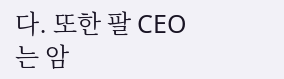다. 또한 팔 CEO는 암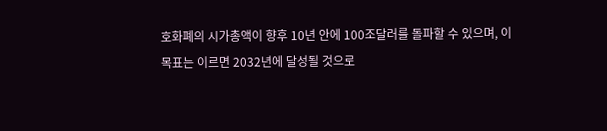호화폐의 시가총액이 향후 10년 안에 100조달러를 돌파할 수 있으며, 이 목표는 이르면 2032년에 달성될 것으로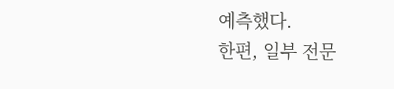예측했다.
한편, 일부 전문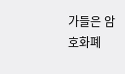가들은 암호화폐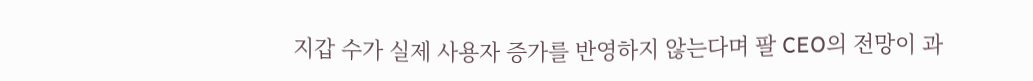지갑 수가 실제 사용자 증가를 반영하지 않는다며 팔 CEO의 전망이 과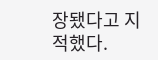장됐다고 지적했다.